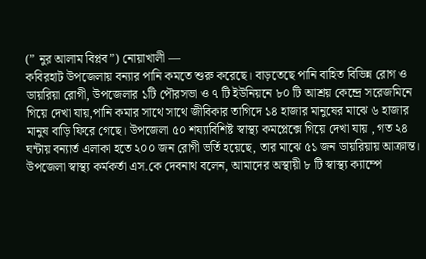(” নুর আলাম বিপ্লব”) নোয়াখালী —
কবিরহাট উপজেলায় বন্যার পানি কমতে শুরু করেছে। বাড়তেছে পানি বাহিত বিভিন্ন রোগ ও ডায়রিয়া রোগী, উপজেলার ১টি পৌরসভা ও ৭ টি ইউনিয়নে ৮০ টি আশ্রয় কেন্দ্রে সরেজমিনে গিয়ে দেখা যায়,পানি কমার সাথে সাথে জীবিকার তাগিদে ১৪ হাজার মানুষের মাঝে ৬ হাজার মানুষ বাড়ি ফিরে গেছে। উপজেলা ৫০ শয্যাবিশিষ্ট স্বাস্থ্য কমপ্লেক্সে গিয়ে দেখা যায় , গত ২৪ ঘন্টায় বন্যার্ত এলাকা হতে ২০০ জন রোগী ভর্তি হয়েছে, তার মাঝে ৫১ জন ডায়রিয়ায় আক্রান্ত। উপজেলা স্বাস্থ্য কর্মকর্তা এস.কে দেবনাথ বলেন, আমাদের অস্থায়ী ৮ টি স্বাস্থ্য ক্যাম্পে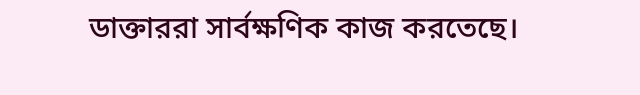ডাক্তাররা সার্বক্ষণিক কাজ করতেছে।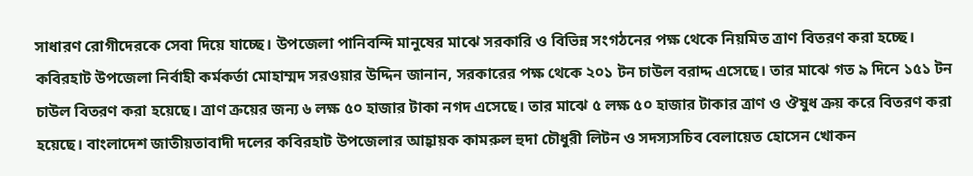সাধারণ রোগীদেরকে সেবা দিয়ে যাচ্ছে। উপজেলা পানিবন্দি মানুষের মাঝে সরকারি ও বিভিন্ন সংগঠনের পক্ষ থেকে নিয়মিত ত্রাণ বিতরণ করা হচ্ছে। কবিরহাট উপজেলা নির্বাহী কর্মকর্তা মোহাম্মদ সরওয়ার উদ্দিন জানান, সরকারের পক্ষ থেকে ২০১ টন চাউল বরাদ্দ এসেছে। তার মাঝে গত ৯ দিনে ১৫১ টন চাউল বিতরণ করা হয়েছে। ত্রাণ ক্রয়ের জন্য ৬ লক্ষ ৫০ হাজার টাকা নগদ এসেছে। তার মাঝে ৫ লক্ষ ৫০ হাজার টাকার ত্রাণ ও ঔষুধ ক্রয় করে বিতরণ করা হয়েছে। বাংলাদেশ জাতীয়তাবাদী দলের কবিরহাট উপজেলার আহ্বায়ক কামরুল হুদা চৌধুরী লিটন ও সদস্যসচিব বেলায়েত হোসেন খোকন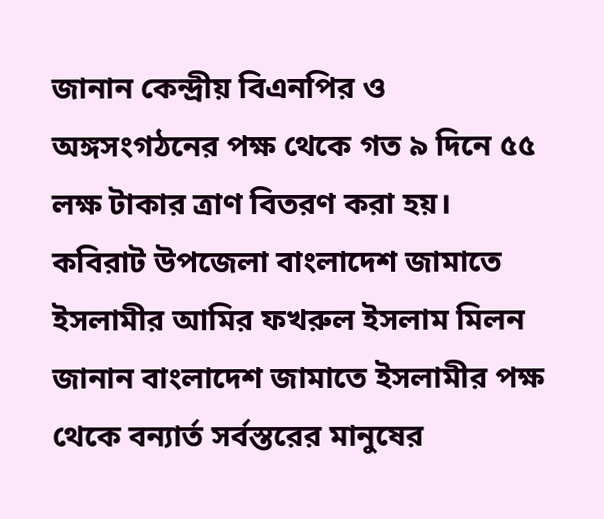জানান কেন্দ্রীয় বিএনপির ও অঙ্গসংগঠনের পক্ষ থেকে গত ৯ দিনে ৫৫ লক্ষ টাকার ত্রাণ বিতরণ করা হয়। কবিরাট উপজেলা বাংলাদেশ জামাতে ইসলামীর আমির ফখরুল ইসলাম মিলন জানান বাংলাদেশ জামাতে ইসলামীর পক্ষ থেকে বন্যার্ত সর্বস্তরের মানুষের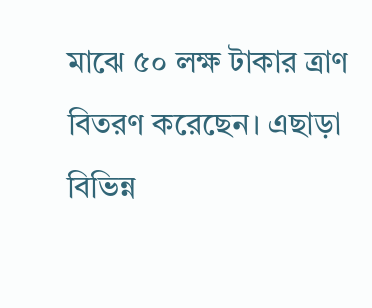মাঝে ৫০ লক্ষ টাকার ত্রাণ বিতরণ করেছেন। এছাড়া বিভিন্ন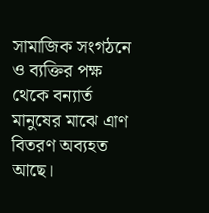সামাজিক সংগঠনে ও ব্যক্তির পক্ষ থেকে বন্যার্ত মানুষের মাঝে এাণ বিতরণ অব্যহত আছে।